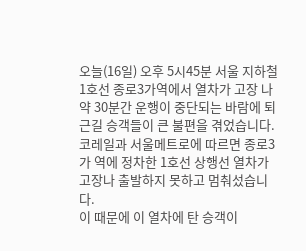오늘(16일) 오후 5시45분 서울 지하철 1호선 종로3가역에서 열차가 고장 나 약 30분간 운행이 중단되는 바람에 퇴근길 승객들이 큰 불편을 겪었습니다.
코레일과 서울메트로에 따르면 종로3가 역에 정차한 1호선 상행선 열차가 고장나 출발하지 못하고 멈춰섰습니다.
이 때문에 이 열차에 탄 승객이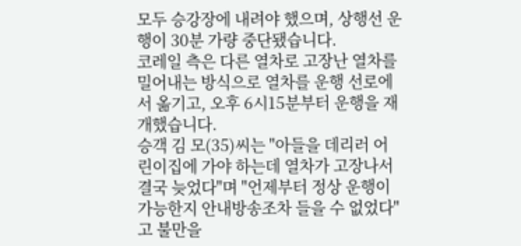모두 승강장에 내려야 했으며, 상행선 운행이 30분 가량 중단됐습니다.
코레일 측은 다른 열차로 고장난 열차를 밀어내는 방식으로 열차를 운행 선로에서 옮기고, 오후 6시15분부터 운행을 재개했습니다.
승객 김 모(35)씨는 "아들을 데리러 어린이집에 가야 하는데 열차가 고장나서 결국 늦었다"며 "언제부터 정상 운행이 가능한지 안내방송조차 들을 수 없었다"고 불만을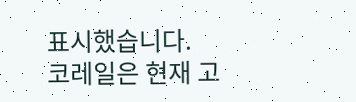표시했습니다.
코레일은 현재 고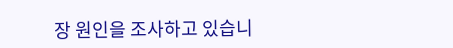장 원인을 조사하고 있습니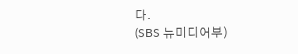다.
(SBS 뉴미디어부)